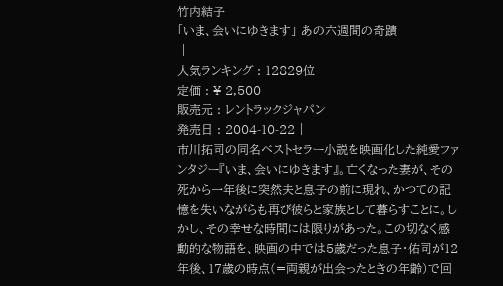竹内結子
「いま、会いにゆきます」 あの六週間の奇蹟
 |
人気ランキング : 12829位
定価 : ¥ 2,500
販売元 : レントラックジャパン
発売日 : 2004-10-22 |
市川拓司の同名ベストセラー小説を映画化した純愛ファンタジー『いま、会いにゆきます』。亡くなった妻が、その死から一年後に突然夫と息子の前に現れ、かつての記憶を失いながらも再び彼らと家族として暮らすことに。しかし、その幸せな時間には限りがあった。この切なく感動的な物語を、映画の中では5歳だった息子・佑司が12年後、17歳の時点(=両親が出会ったときの年齢)で回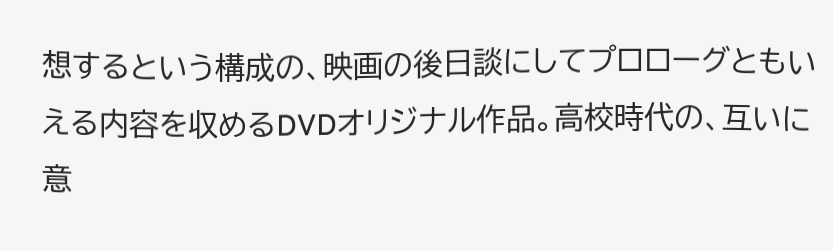想するという構成の、映画の後日談にしてプロローグともいえる内容を収めるDVDオリジナル作品。高校時代の、互いに意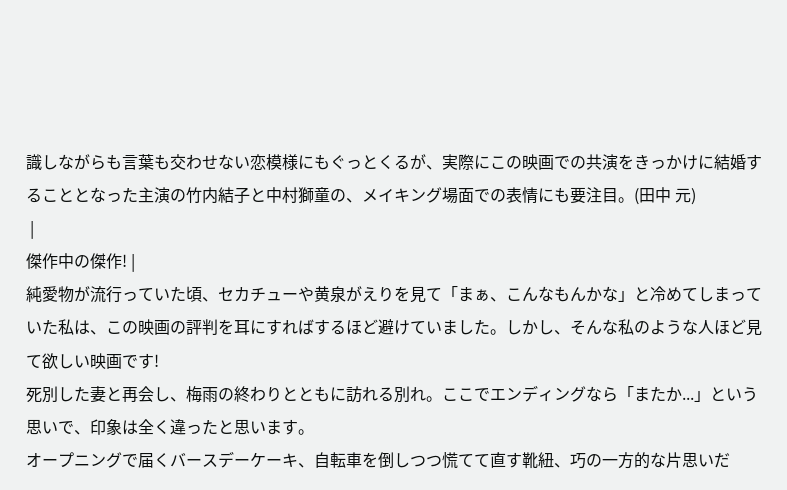識しながらも言葉も交わせない恋模様にもぐっとくるが、実際にこの映画での共演をきっかけに結婚することとなった主演の竹内結子と中村獅童の、メイキング場面での表情にも要注目。(田中 元)
 |
傑作中の傑作! |
純愛物が流行っていた頃、セカチューや黄泉がえりを見て「まぁ、こんなもんかな」と冷めてしまっていた私は、この映画の評判を耳にすればするほど避けていました。しかし、そんな私のような人ほど見て欲しい映画です!
死別した妻と再会し、梅雨の終わりとともに訪れる別れ。ここでエンディングなら「またか...」という思いで、印象は全く違ったと思います。
オープニングで届くバースデーケーキ、自転車を倒しつつ慌てて直す靴紐、巧の一方的な片思いだ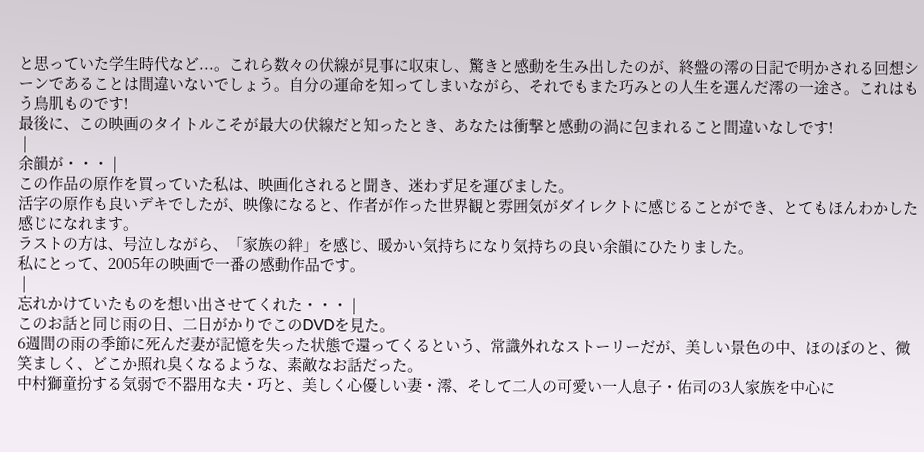と思っていた学生時代など...。これら数々の伏線が見事に収束し、驚きと感動を生み出したのが、終盤の澪の日記で明かされる回想シーンであることは間違いないでしょう。自分の運命を知ってしまいながら、それでもまた巧みとの人生を選んだ澪の一途さ。これはもう鳥肌ものです!
最後に、この映画のタイトルこそが最大の伏線だと知ったとき、あなたは衝撃と感動の渦に包まれること間違いなしです!
 |
余韻が・・・ |
この作品の原作を買っていた私は、映画化されると聞き、迷わず足を運びました。
活字の原作も良いデキでしたが、映像になると、作者が作った世界観と雰囲気がダイレクトに感じることができ、とてもほんわかした感じになれます。
ラストの方は、号泣しながら、「家族の絆」を感じ、暖かい気持ちになり気持ちの良い余韻にひたりました。
私にとって、2005年の映画で一番の感動作品です。
 |
忘れかけていたものを想い出させてくれた・・・ |
このお話と同じ雨の日、二日がかりでこのDVDを見た。
6週間の雨の季節に死んだ妻が記憶を失った状態で還ってくるという、常識外れなストーリーだが、美しい景色の中、ほのぼのと、微笑ましく、どこか照れ臭くなるような、素敵なお話だった。
中村獅童扮する気弱で不器用な夫・巧と、美しく心優しい妻・澪、そして二人の可愛い一人息子・佑司の3人家族を中心に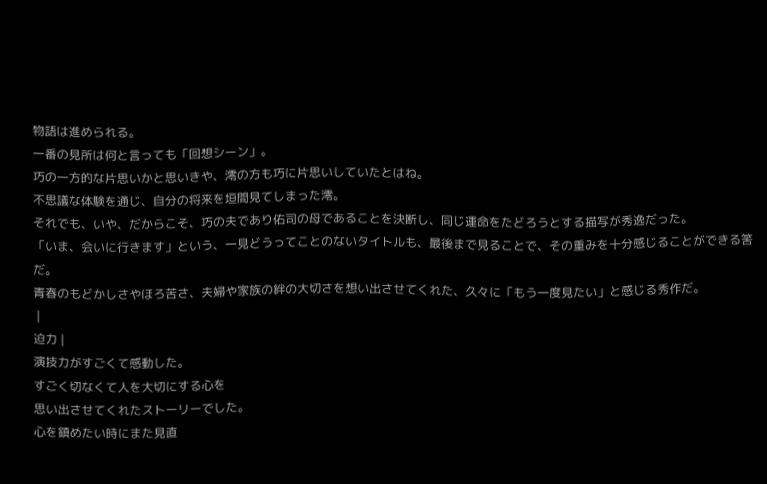物語は進められる。
一番の見所は何と言っても「回想シーン」。
巧の一方的な片思いかと思いきや、澪の方も巧に片思いしていたとはね。
不思議な体験を通じ、自分の将来を垣間見てしまった澪。
それでも、いや、だからこそ、巧の夫であり佑司の母であることを決断し、同じ運命をたどろうとする描写が秀逸だった。
「いま、会いに行きます」という、一見どうってことのないタイトルも、最後まで見ることで、その重みを十分感じることができる筈だ。
青春のもどかしさやほろ苦さ、夫婦や家族の絆の大切さを想い出させてくれた、久々に「もう一度見たい」と感じる秀作だ。
 |
迫力 |
演技力がすごくて感動した。
すごく切なくて人を大切にする心を
思い出させてくれたストーリーでした。
心を鎮めたい時にまた見直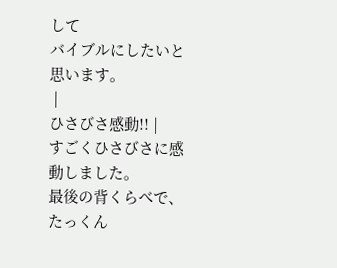して
バイブルにしたいと思います。
 |
ひさびさ感動!! |
すごくひさびさに感動しました。
最後の背くらべで、たっくん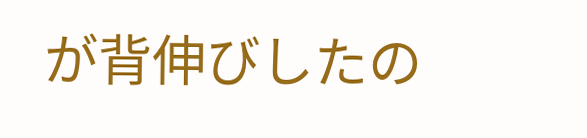が背伸びしたの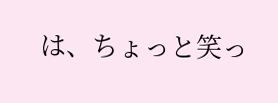は、ちょっと笑っ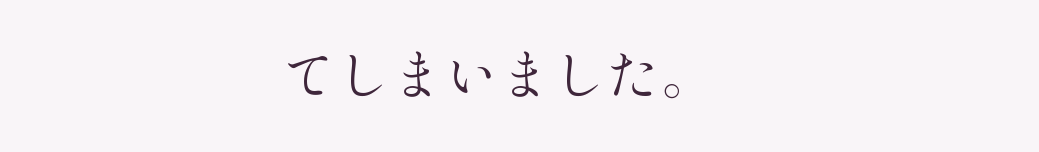てしまいました。